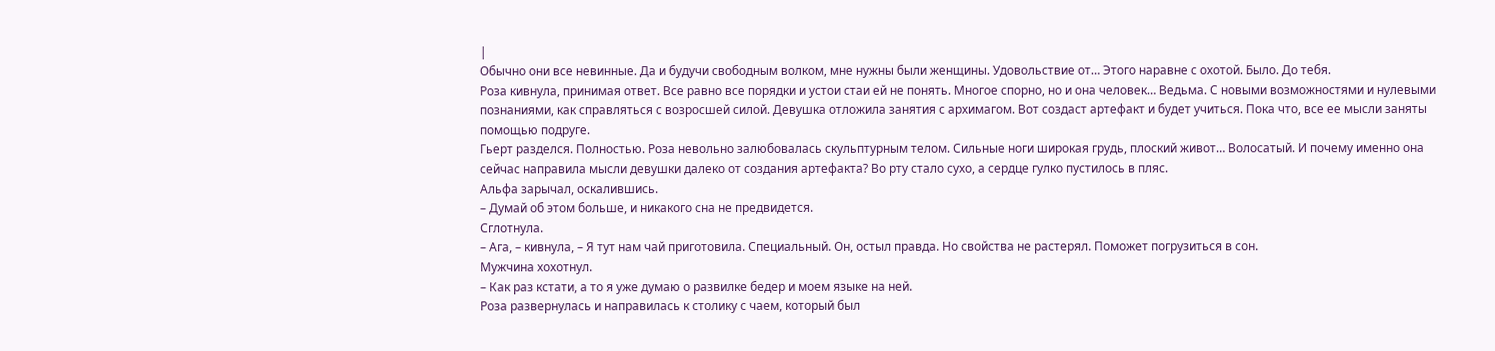|
Обычно они все невинные. Да и будучи свободным волком, мне нужны были женщины. Удовольствие от… Этого наравне с охотой. Было. До тебя.
Роза кивнула, принимая ответ. Все равно все порядки и устои стаи ей не понять. Многое спорно, но и она человек… Ведьма. С новыми возможностями и нулевыми познаниями, как справляться с возросшей силой. Девушка отложила занятия с архимагом. Вот создаст артефакт и будет учиться. Пока что, все ее мысли заняты помощью подруге.
Гьерт разделся. Полностью. Роза невольно залюбовалась скульптурным телом. Сильные ноги широкая грудь, плоский живот… Волосатый. И почему именно она сейчас направила мысли девушки далеко от создания артефакта? Во рту стало сухо, а сердце гулко пустилось в пляс.
Альфа зарычал, оскалившись.
– Думай об этом больше, и никакого сна не предвидется.
Сглотнула.
– Ага, – кивнула, – Я тут нам чай приготовила. Специальный. Он, остыл правда. Но свойства не растерял. Поможет погрузиться в сон.
Мужчина хохотнул.
– Как раз кстати, а то я уже думаю о развилке бедер и моем языке на ней.
Роза развернулась и направилась к столику с чаем, который был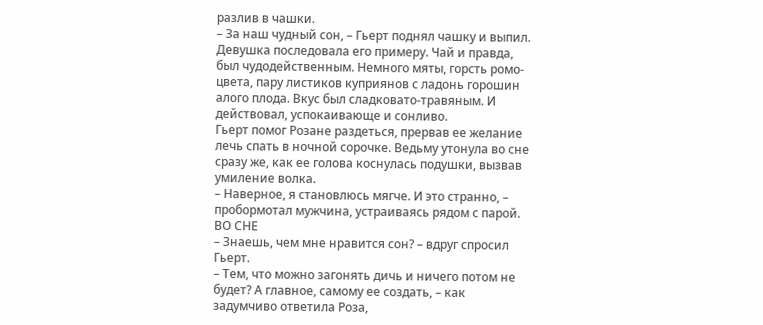разлив в чашки.
– За наш чудный сон, – Гьерт поднял чашку и выпил.
Девушка последовала его примеру. Чай и правда, был чудодейственным. Немного мяты, горсть ромо-цвета, пару листиков куприянов с ладонь горошин алого плода. Вкус был сладковато-травяным. И действовал, успокаивающе и сонливо.
Гьерт помог Розане раздеться, прервав ее желание лечь спать в ночной сорочке. Ведьму утонула во сне сразу же, как ее голова коснулась подушки, вызвав умиление волка.
– Наверное, я становлюсь мягче. И это странно, – пробормотал мужчина, устраиваясь рядом с парой.
ВО СНЕ
– Знаешь, чем мне нравится сон? – вдруг спросил Гьерт.
– Тем, что можно загонять дичь и ничего потом не будет? А главное, самому ее создать, – как задумчиво ответила Роза,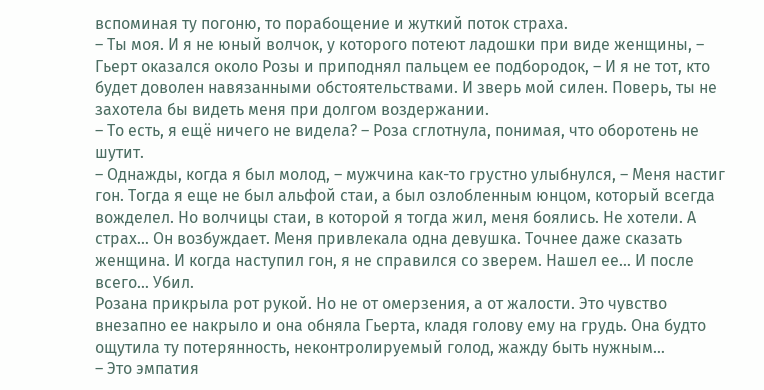вспоминая ту погоню, то порабощение и жуткий поток страха.
– Ты моя. И я не юный волчок, у которого потеют ладошки при виде женщины, – Гьерт оказался около Розы и приподнял пальцем ее подбородок, – И я не тот, кто будет доволен навязанными обстоятельствами. И зверь мой силен. Поверь, ты не захотела бы видеть меня при долгом воздержании.
– То есть, я ещё ничего не видела? – Роза сглотнула, понимая, что оборотень не шутит.
– Однажды, когда я был молод, – мужчина как-то грустно улыбнулся, – Меня настиг гон. Тогда я еще не был альфой стаи, а был озлобленным юнцом, который всегда вожделел. Но волчицы стаи, в которой я тогда жил, меня боялись. Не хотели. А страх… Он возбуждает. Меня привлекала одна девушка. Точнее даже сказать женщина. И когда наступил гон, я не справился со зверем. Нашел ее… И после всего… Убил.
Розана прикрыла рот рукой. Но не от омерзения, а от жалости. Это чувство внезапно ее накрыло и она обняла Гьерта, кладя голову ему на грудь. Она будто ощутила ту потерянность, неконтролируемый голод, жажду быть нужным…
– Это эмпатия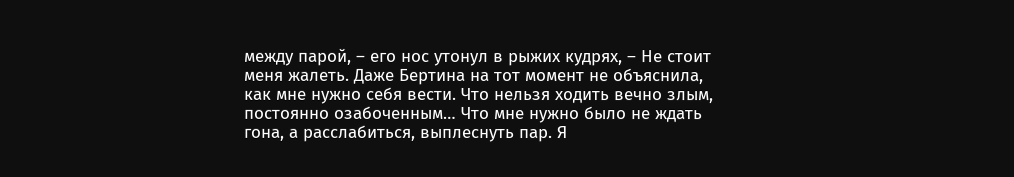между парой, – его нос утонул в рыжих кудрях, – Не стоит меня жалеть. Даже Бертина на тот момент не объяснила, как мне нужно себя вести. Что нельзя ходить вечно злым, постоянно озабоченным… Что мне нужно было не ждать гона, а расслабиться, выплеснуть пар. Я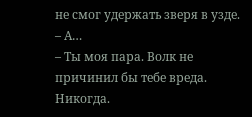не смог удержать зверя в узде.
– А…
– Ты моя пара. Волк не причинил бы тебе вреда. Никогда.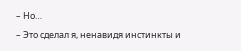– Но…
– Это сделал я, ненавидя инстинкты и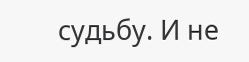судьбу. И не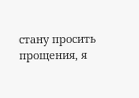стану просить прощения, я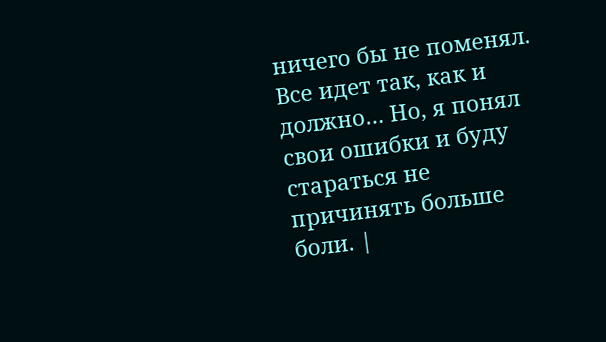ничего бы не поменял. Все идет так, как и должно… Но, я понял свои ошибки и буду стараться не причинять больше боли. |